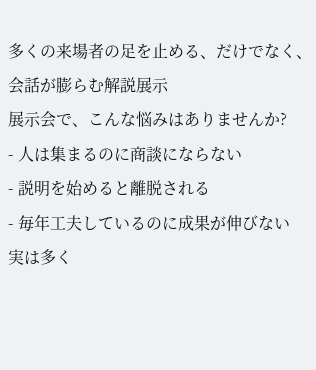多くの来場者の足を止める、だけでなく、会話が膨らむ解説展示
展示会で、こんな悩みはありませんか?
- 人は集まるのに商談にならない
- 説明を始めると離脱される
- 毎年工夫しているのに成果が伸びない
実は多く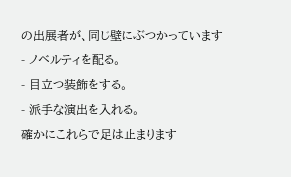の出展者が、同じ壁にぶつかっています
- ノベルティを配る。
- 目立つ装飾をする。
- 派手な演出を入れる。
確かにこれらで足は止まります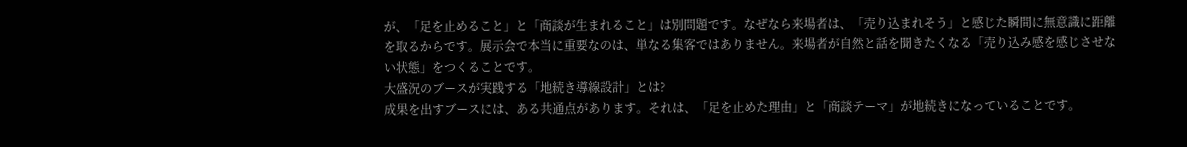が、「足を止めること」と「商談が生まれること」は別問題です。なぜなら来場者は、「売り込まれそう」と感じた瞬間に無意識に距離を取るからです。展示会で本当に重要なのは、単なる集客ではありません。来場者が自然と話を聞きたくなる「売り込み感を感じさせない状態」をつくることです。
大盛況のブースが実践する「地続き導線設計」とは?
成果を出すブースには、ある共通点があります。それは、「足を止めた理由」と「商談テーマ」が地続きになっていることです。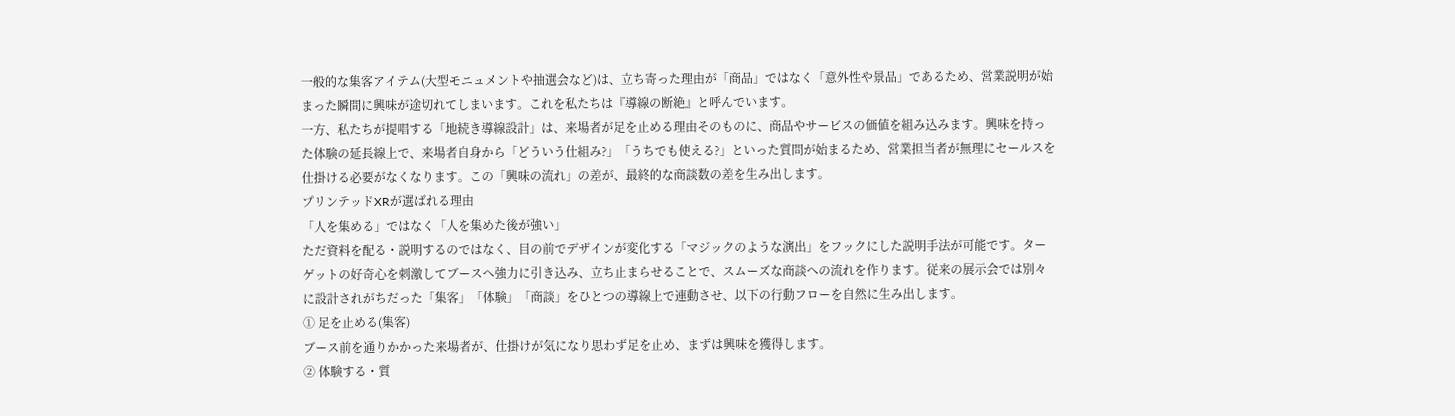一般的な集客アイテム(大型モニュメントや抽選会など)は、立ち寄った理由が「商品」ではなく「意外性や景品」であるため、営業説明が始まった瞬間に興味が途切れてしまいます。これを私たちは『導線の断絶』と呼んでいます。
一方、私たちが提唱する「地続き導線設計」は、来場者が足を止める理由そのものに、商品やサービスの価値を組み込みます。興味を持った体験の延長線上で、来場者自身から「どういう仕組み?」「うちでも使える?」といった質問が始まるため、営業担当者が無理にセールスを仕掛ける必要がなくなります。この「興味の流れ」の差が、最終的な商談数の差を生み出します。
プリンテッドXRが選ばれる理由
「人を集める」ではなく「人を集めた後が強い」
ただ資料を配る・説明するのではなく、目の前でデザインが変化する「マジックのような演出」をフックにした説明手法が可能です。ターゲットの好奇心を刺激してブースへ強力に引き込み、立ち止まらせることで、スムーズな商談への流れを作ります。従来の展示会では別々に設計されがちだった「集客」「体験」「商談」をひとつの導線上で連動させ、以下の行動フローを自然に生み出します。
① 足を止める(集客)
ブース前を通りかかった来場者が、仕掛けが気になり思わず足を止め、まずは興味を獲得します。
② 体験する・質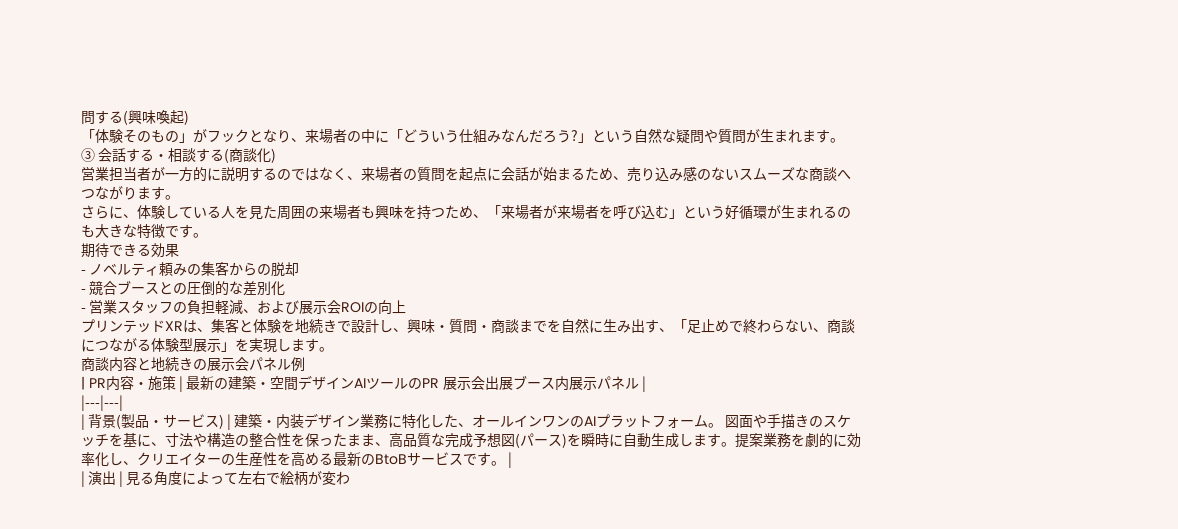問する(興味喚起)
「体験そのもの」がフックとなり、来場者の中に「どういう仕組みなんだろう?」という自然な疑問や質問が生まれます。
③ 会話する・相談する(商談化)
営業担当者が一方的に説明するのではなく、来場者の質問を起点に会話が始まるため、売り込み感のないスムーズな商談へつながります。
さらに、体験している人を見た周囲の来場者も興味を持つため、「来場者が来場者を呼び込む」という好循環が生まれるのも大きな特徴です。
期待できる効果
- ノベルティ頼みの集客からの脱却
- 競合ブースとの圧倒的な差別化
- 営業スタッフの負担軽減、および展示会ROIの向上
プリンテッドXRは、集客と体験を地続きで設計し、興味・質問・商談までを自然に生み出す、「足止めで終わらない、商談につながる体験型展示」を実現します。
商談内容と地続きの展示会パネル例
| PR内容・施策 | 最新の建築・空間デザインAIツールのPR 展示会出展ブース内展示パネル |
|---|---|
| 背景(製品・サービス) | 建築・内装デザイン業務に特化した、オールインワンのAIプラットフォーム。 図面や手描きのスケッチを基に、寸法や構造の整合性を保ったまま、高品質な完成予想図(パース)を瞬時に自動生成します。提案業務を劇的に効率化し、クリエイターの生産性を高める最新のBtoBサービスです。 |
| 演出 | 見る角度によって左右で絵柄が変わ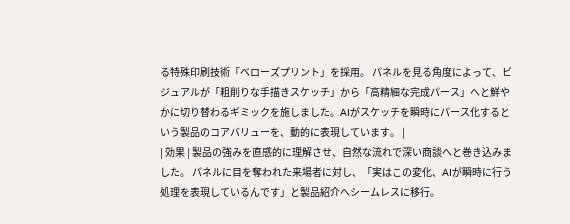る特殊印刷技術「ベローズプリント」を採用。 パネルを見る角度によって、ビジュアルが「粗削りな手描きスケッチ」から「高精細な完成パース」へと鮮やかに切り替わるギミックを施しました。AIがスケッチを瞬時にパース化するという製品のコアバリューを、動的に表現しています。 |
| 効果 | 製品の強みを直感的に理解させ、自然な流れで深い商談へと巻き込みました。 パネルに目を奪われた来場者に対し、「実はこの変化、AIが瞬時に行う処理を表現しているんです」と製品紹介へシームレスに移行。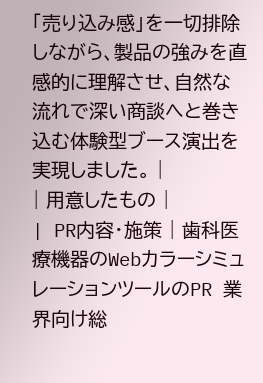「売り込み感」を一切排除しながら、製品の強みを直感的に理解させ、自然な流れで深い商談へと巻き込む体験型ブース演出を実現しました。 |
| 用意したもの |
| PR内容・施策 | 歯科医療機器のWebカラーシミュレーションツールのPR 業界向け総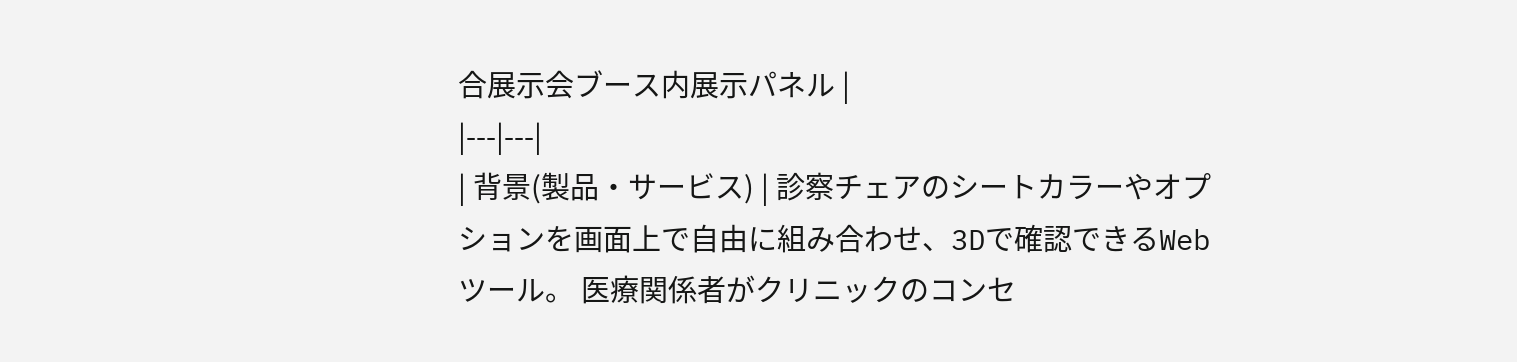合展示会ブース内展示パネル |
|---|---|
| 背景(製品・サービス) | 診察チェアのシートカラーやオプションを画面上で自由に組み合わせ、3Dで確認できるWebツール。 医療関係者がクリニックのコンセ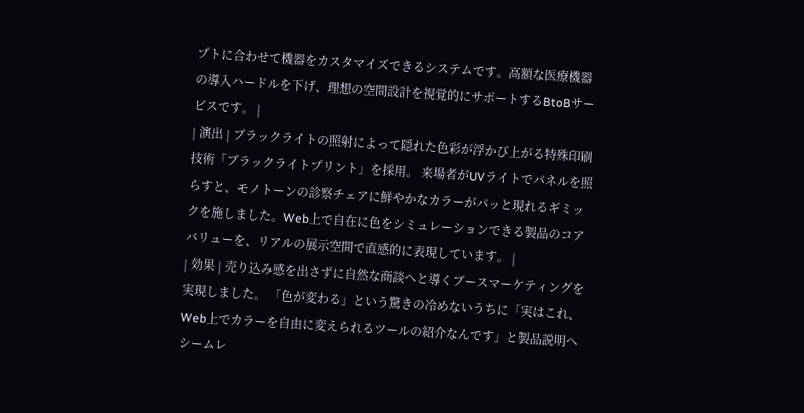プトに合わせて機器をカスタマイズできるシステムです。高額な医療機器の導入ハードルを下げ、理想の空間設計を視覚的にサポートするBtoBサービスです。 |
| 演出 | ブラックライトの照射によって隠れた色彩が浮かび上がる特殊印刷技術「ブラックライトプリント」を採用。 来場者がUVライトでパネルを照らすと、モノトーンの診察チェアに鮮やかなカラーがパッと現れるギミックを施しました。Web上で自在に色をシミュレーションできる製品のコアバリューを、リアルの展示空間で直感的に表現しています。 |
| 効果 | 売り込み感を出さずに自然な商談へと導くブースマーケティングを実現しました。 「色が変わる」という驚きの冷めないうちに「実はこれ、Web上でカラーを自由に変えられるツールの紹介なんです」と製品説明へシームレ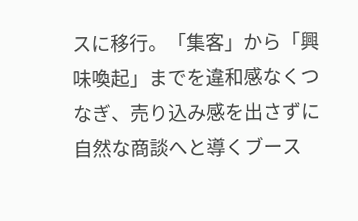スに移行。「集客」から「興味喚起」までを違和感なくつなぎ、売り込み感を出さずに自然な商談へと導くブース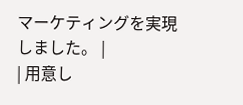マーケティングを実現しました。 |
| 用意し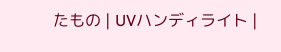たもの | UVハンディライト |